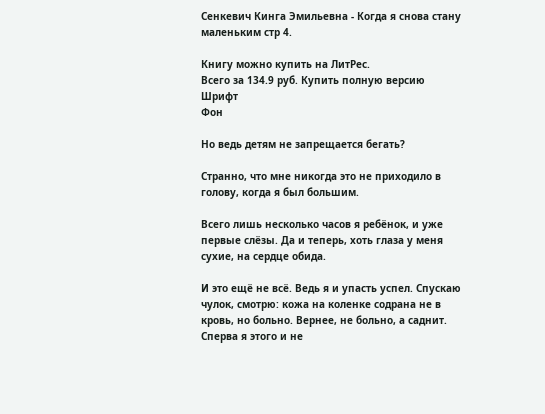Сенкевич Кинга Эмильевна - Когда я снова стану маленьким стр 4.

Книгу можно купить на ЛитРес.
Всего за 134.9 руб. Купить полную версию
Шрифт
Фон

Но ведь детям не запрещается бегать?

Странно, что мне никогда это не приходило в голову, когда я был большим.

Всего лишь несколько часов я ребёнок, и уже первые слёзы. Да и теперь, хоть глаза у меня сухие, на сердце обида.

И это ещё не всё. Ведь я и упасть успел. Спускаю чулок, смотрю: кожа на коленке содрана не в кровь, но больно. Вернее, не больно, а саднит. Сперва я этого и не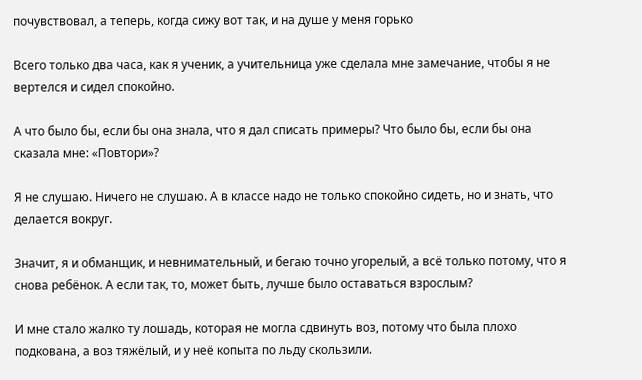почувствовал, а теперь, когда сижу вот так, и на душе у меня горько

Всего только два часа, как я ученик, а учительница уже сделала мне замечание, чтобы я не вертелся и сидел спокойно.

А что было бы, если бы она знала, что я дал списать примеры? Что было бы, если бы она сказала мне: «Повтори»?

Я не слушаю. Ничего не слушаю. А в классе надо не только спокойно сидеть, но и знать, что делается вокруг.

Значит, я и обманщик, и невнимательный, и бегаю точно угорелый, а всё только потому, что я снова ребёнок. А если так, то, может быть, лучше было оставаться взрослым?

И мне стало жалко ту лошадь, которая не могла сдвинуть воз, потому что была плохо подкована, а воз тяжёлый, и у неё копыта по льду скользили.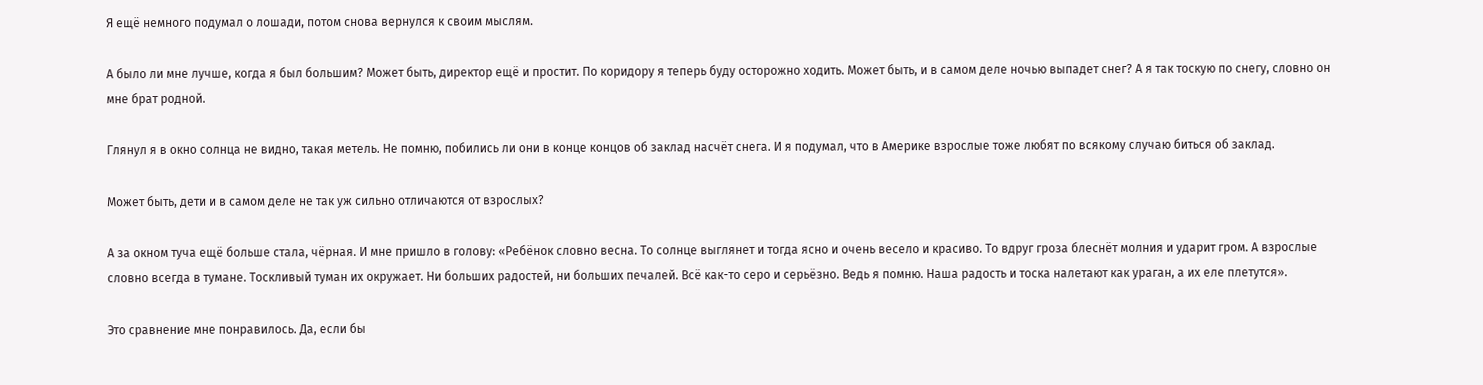Я ещё немного подумал о лошади, потом снова вернулся к своим мыслям.

А было ли мне лучше, когда я был большим? Может быть, директор ещё и простит. По коридору я теперь буду осторожно ходить. Может быть, и в самом деле ночью выпадет снег? А я так тоскую по снегу, словно он мне брат родной.

Глянул я в окно солнца не видно, такая метель. Не помню, побились ли они в конце концов об заклад насчёт снега. И я подумал, что в Америке взрослые тоже любят по всякому случаю биться об заклад.

Может быть, дети и в самом деле не так уж сильно отличаются от взрослых?

А за окном туча ещё больше стала, чёрная. И мне пришло в голову: «Ребёнок словно весна. То солнце выглянет и тогда ясно и очень весело и красиво. То вдруг гроза блеснёт молния и ударит гром. А взрослые словно всегда в тумане. Тоскливый туман их окружает. Ни больших радостей, ни больших печалей. Всё как-то серо и серьёзно. Ведь я помню. Наша радость и тоска налетают как ураган, а их еле плетутся».

Это сравнение мне понравилось. Да, если бы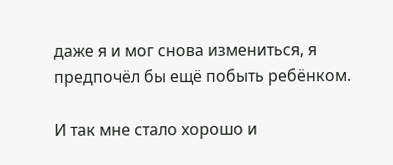даже я и мог снова измениться, я предпочёл бы ещё побыть ребёнком.

И так мне стало хорошо и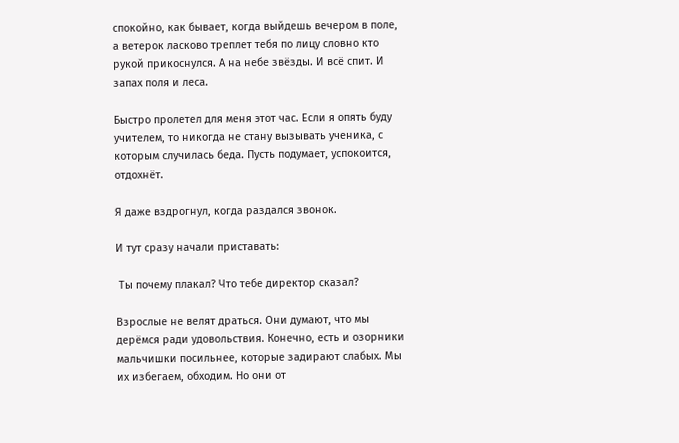спокойно, как бывает, когда выйдешь вечером в поле, а ветерок ласково треплет тебя по лицу словно кто рукой прикоснулся. А на небе звёзды. И всё спит. И запах поля и леса.

Быстро пролетел для меня этот час. Если я опять буду учителем, то никогда не стану вызывать ученика, с которым случилась беда. Пусть подумает, успокоится, отдохнёт.

Я даже вздрогнул, когда раздался звонок.

И тут сразу начали приставать:

 Ты почему плакал? Что тебе директор сказал?

Взрослые не велят драться. Они думают, что мы дерёмся ради удовольствия. Конечно, есть и озорники мальчишки посильнее, которые задирают слабых. Мы их избегаем, обходим. Но они от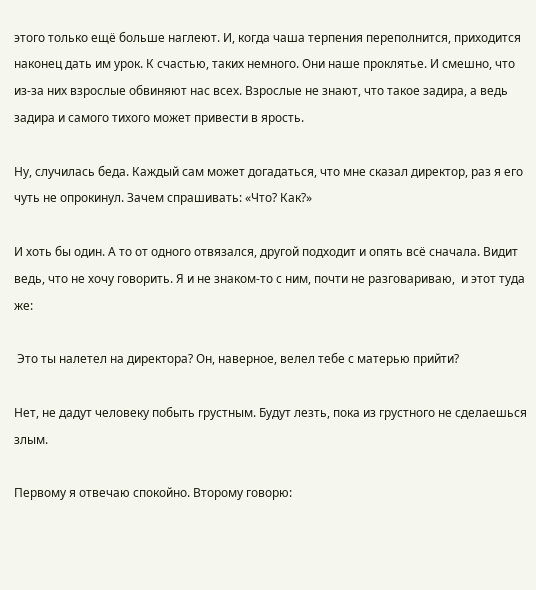этого только ещё больше наглеют. И, когда чаша терпения переполнится, приходится наконец дать им урок. К счастью, таких немного. Они наше проклятье. И смешно, что из-за них взрослые обвиняют нас всех. Взрослые не знают, что такое задира, а ведь задира и самого тихого может привести в ярость.

Ну, случилась беда. Каждый сам может догадаться, что мне сказал директор, раз я его чуть не опрокинул. Зачем спрашивать: «Что? Как?»

И хоть бы один. А то от одного отвязался, другой подходит и опять всё сначала. Видит ведь, что не хочу говорить. Я и не знаком-то с ним, почти не разговариваю,  и этот туда же:

 Это ты налетел на директора? Он, наверное, велел тебе с матерью прийти?

Нет, не дадут человеку побыть грустным. Будут лезть, пока из грустного не сделаешься злым.

Первому я отвечаю спокойно. Второму говорю: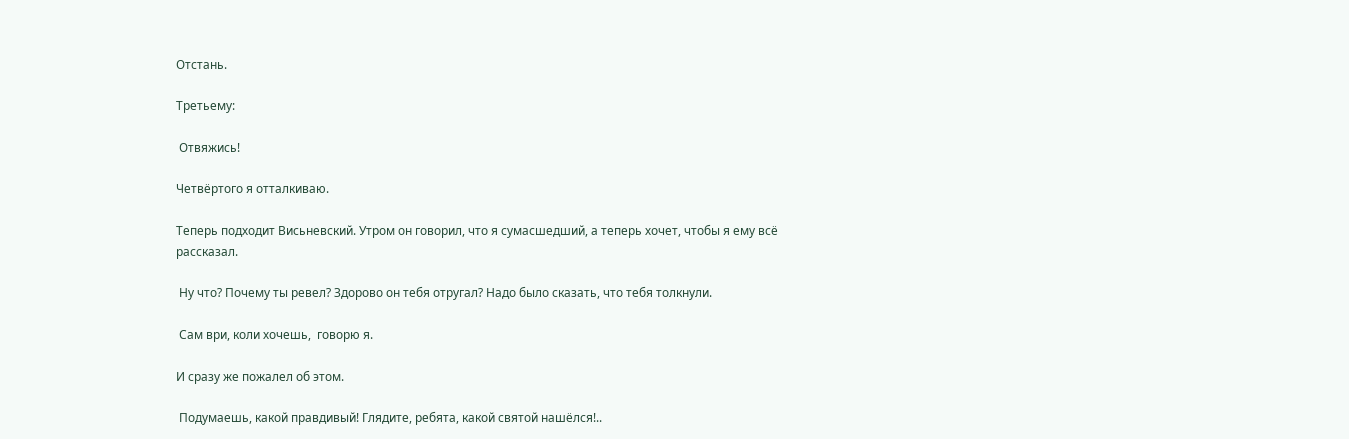Отстань.

Третьему:

 Отвяжись!

Четвёртого я отталкиваю.

Теперь подходит Висьневский. Утром он говорил, что я сумасшедший, а теперь хочет, чтобы я ему всё рассказал.

 Ну что? Почему ты ревел? Здорово он тебя отругал? Надо было сказать, что тебя толкнули.

 Сам ври, коли хочешь,  говорю я.

И сразу же пожалел об этом.

 Подумаешь, какой правдивый! Глядите, ребята, какой святой нашёлся!..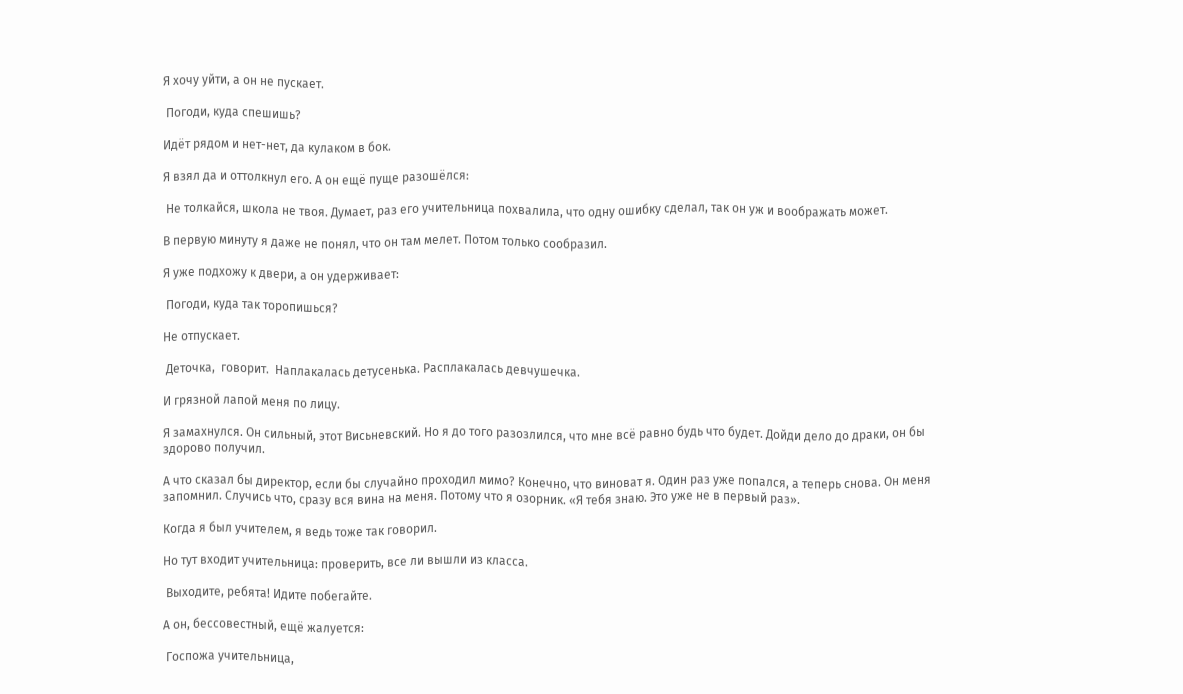Я хочу уйти, а он не пускает.

 Погоди, куда спешишь?

Идёт рядом и нет-нет, да кулаком в бок.

Я взял да и оттолкнул его. А он ещё пуще разошёлся:

 Не толкайся, школа не твоя. Думает, раз его учительница похвалила, что одну ошибку сделал, так он уж и воображать может.

В первую минуту я даже не понял, что он там мелет. Потом только сообразил.

Я уже подхожу к двери, а он удерживает:

 Погоди, куда так торопишься?

Не отпускает.

 Деточка,  говорит.  Наплакалась детусенька. Расплакалась девчушечка.

И грязной лапой меня по лицу.

Я замахнулся. Он сильный, этот Висьневский. Но я до того разозлился, что мне всё равно будь что будет. Дойди дело до драки, он бы здорово получил.

А что сказал бы директор, если бы случайно проходил мимо? Конечно, что виноват я. Один раз уже попался, а теперь снова. Он меня запомнил. Случись что, сразу вся вина на меня. Потому что я озорник. «Я тебя знаю. Это уже не в первый раз».

Когда я был учителем, я ведь тоже так говорил.

Но тут входит учительница: проверить, все ли вышли из класса.

 Выходите, ребята! Идите побегайте.

А он, бессовестный, ещё жалуется:

 Госпожа учительница,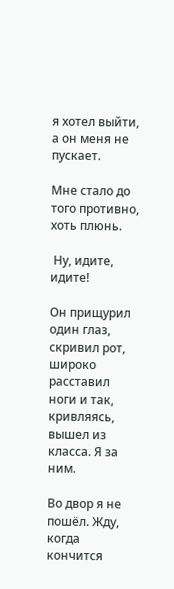я хотел выйти, а он меня не пускает.

Мне стало до того противно, хоть плюнь.

 Ну, идите, идите!

Он прищурил один глаз, скривил рот, широко расставил ноги и так, кривляясь, вышел из класса. Я за ним.

Во двор я не пошёл. Жду, когда кончится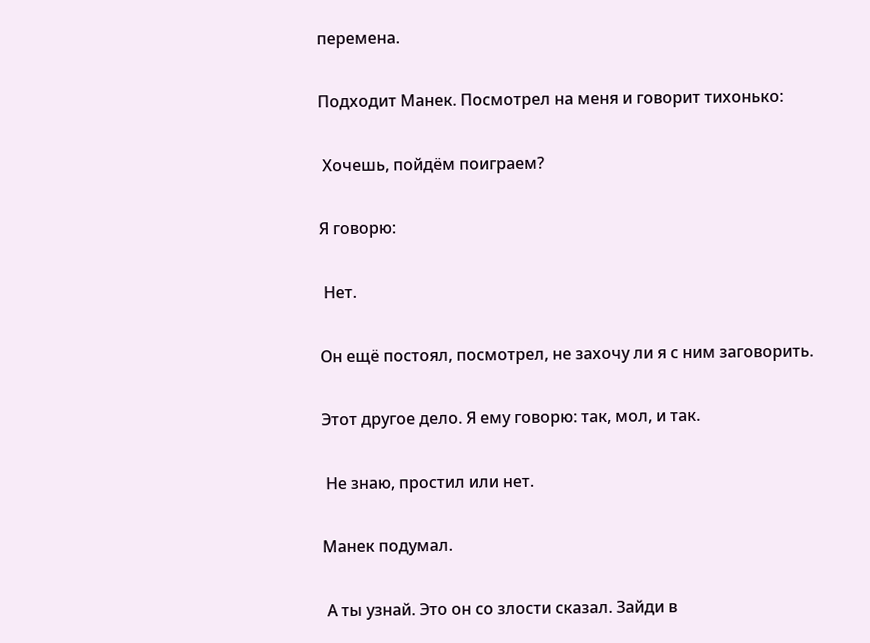перемена.

Подходит Манек. Посмотрел на меня и говорит тихонько:

 Хочешь, пойдём поиграем?

Я говорю:

 Нет.

Он ещё постоял, посмотрел, не захочу ли я с ним заговорить.

Этот другое дело. Я ему говорю: так, мол, и так.

 Не знаю, простил или нет.

Манек подумал.

 А ты узнай. Это он со злости сказал. Зайди в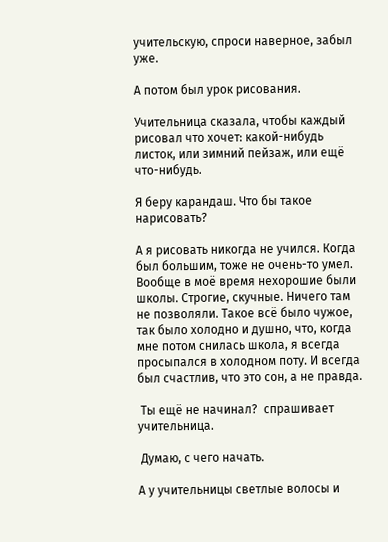учительскую, спроси наверное, забыл уже.

А потом был урок рисования.

Учительница сказала, чтобы каждый рисовал что хочет: какой-нибудь листок, или зимний пейзаж, или ещё что-нибудь.

Я беру карандаш. Что бы такое нарисовать?

А я рисовать никогда не учился. Когда был большим, тоже не очень-то умел. Вообще в моё время нехорошие были школы. Строгие, скучные. Ничего там не позволяли. Такое всё было чужое, так было холодно и душно, что, когда мне потом снилась школа, я всегда просыпался в холодном поту. И всегда был счастлив, что это сон, а не правда.

 Ты ещё не начинал?  спрашивает учительница.

 Думаю, с чего начать.

А у учительницы светлые волосы и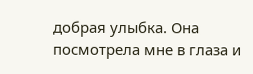добрая улыбка. Она посмотрела мне в глаза и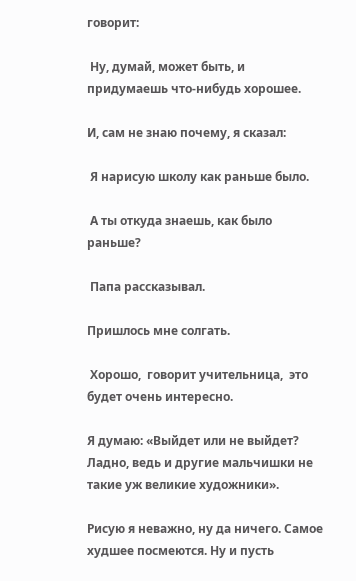говорит:

 Ну, думай, может быть, и придумаешь что-нибудь хорошее.

И, сам не знаю почему, я сказал:

 Я нарисую школу как раньше было.

 А ты откуда знаешь, как было раньше?

 Папа рассказывал.

Пришлось мне солгать.

 Хорошо,  говорит учительница,  это будет очень интересно.

Я думаю: «Выйдет или не выйдет? Ладно, ведь и другие мальчишки не такие уж великие художники».

Рисую я неважно, ну да ничего. Самое худшее посмеются. Ну и пусть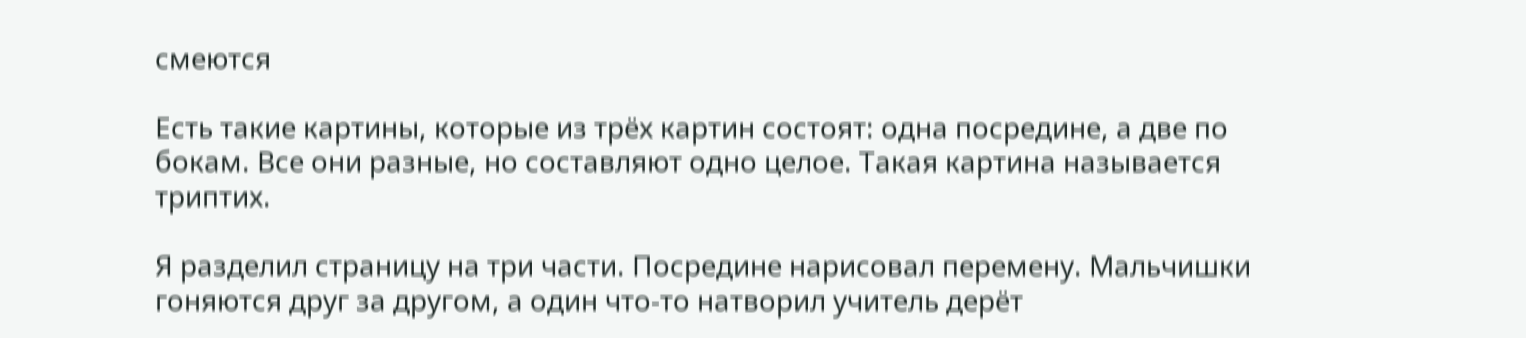смеются

Есть такие картины, которые из трёх картин состоят: одна посредине, а две по бокам. Все они разные, но составляют одно целое. Такая картина называется триптих.

Я разделил страницу на три части. Посредине нарисовал перемену. Мальчишки гоняются друг за другом, а один что-то натворил учитель дерёт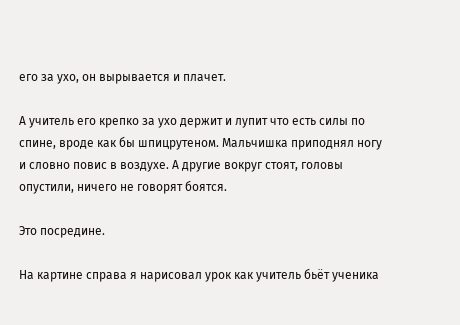его за ухо, он вырывается и плачет.

А учитель его крепко за ухо держит и лупит что есть силы по спине, вроде как бы шпицрутеном. Мальчишка приподнял ногу и словно повис в воздухе. А другие вокруг стоят, головы опустили, ничего не говорят боятся.

Это посредине.

На картине справа я нарисовал урок как учитель бьёт ученика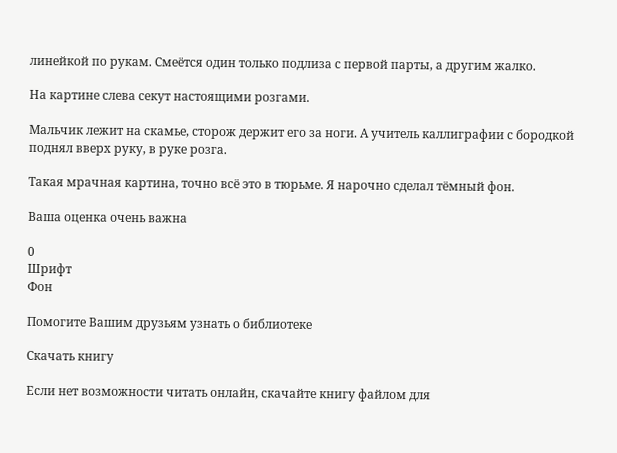линейкой по рукам. Смеётся один только подлиза с первой парты, а другим жалко.

На картине слева секут настоящими розгами.

Мальчик лежит на скамье, сторож держит его за ноги. А учитель каллиграфии с бородкой поднял вверх руку, в руке розга.

Такая мрачная картина, точно всё это в тюрьме. Я нарочно сделал тёмный фон.

Ваша оценка очень важна

0
Шрифт
Фон

Помогите Вашим друзьям узнать о библиотеке

Скачать книгу

Если нет возможности читать онлайн, скачайте книгу файлом для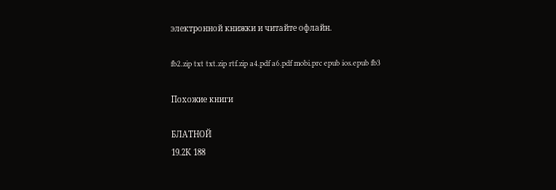электронной книжки и читайте офлайн.

fb2.zip txt txt.zip rtf.zip a4.pdf a6.pdf mobi.prc epub ios.epub fb3

Похожие книги

БЛАТНОЙ
19.2К 188